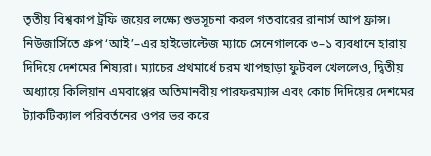তৃতীয় বিশ্বকাপ ট্রফি জয়ের লক্ষ্যে শুভসূচনা করল গতবারের রানার্স আপ ফ্রান্স। নিউজার্সিতে গ্রুপ ‘আই’–এর হাইভোল্টেজ ম্যাচে সেনেগালকে ৩–১ ব্যবধানে হারায় দিদিয়ে দেশমের শিষ্যরা। ম্যাচের প্রথমার্ধে চরম খাপছাড়া ফুটবল খেললেও, দ্বিতীয় অধ্যায়ে কিলিয়ান এমবাপ্পের অতিমানবীয় পারফরম্যান্স এবং কোচ দিদিয়ের দেশমের ট্যাকটিক্যাল পরিবর্তনের ওপর ভর করে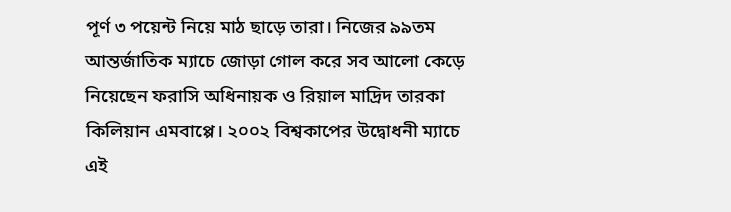পূর্ণ ৩ পয়েন্ট নিয়ে মাঠ ছাড়ে তারা। নিজের ৯৯তম আন্তর্জাতিক ম্যাচে জোড়া গোল করে সব আলো কেড়ে নিয়েছেন ফরাসি অধিনায়ক ও রিয়াল মাদ্রিদ তারকা কিলিয়ান এমবাপ্পে। ২০০২ বিশ্বকাপের উদ্বোধনী ম্যাচে এই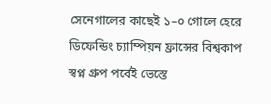সেনেগালের কাছেই ১–০ গোলে হেরে ডিফেন্ডিং চ্যাম্পিয়ন ফ্রান্সের বিশ্বকাপ স্বপ্ন গ্রুপ পর্বেই ভেস্তে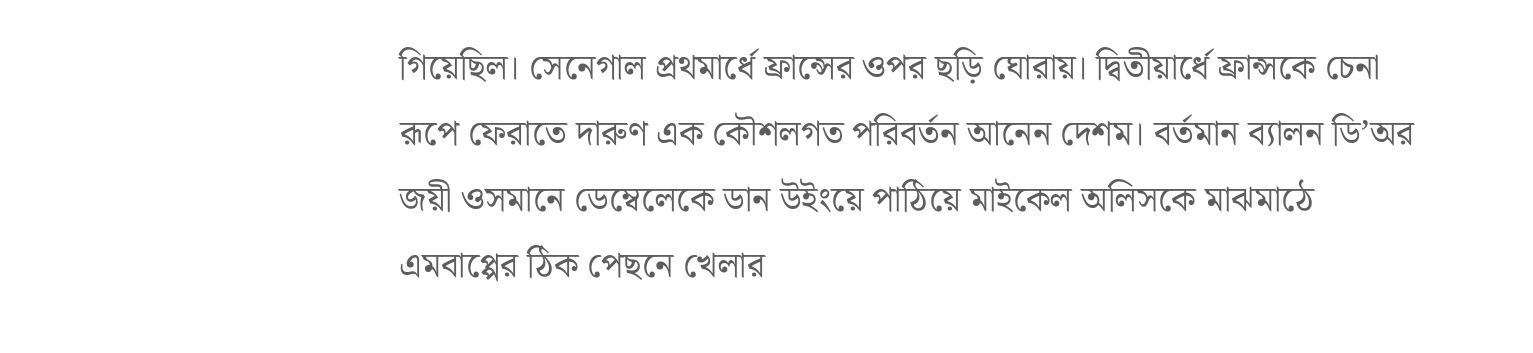গিয়েছিল। সেনেগাল প্রথমার্ধে ফ্রান্সের ওপর ছড়ি ঘোরায়। দ্বিতীয়ার্ধে ফ্রান্সকে চেনা রূপে ফেরাতে দারুণ এক কৌশলগত পরিবর্তন আনেন দেশম। বর্তমান ব্যালন ডি’অর জয়ী ওসমানে ডেম্বেলেকে ডান উইংয়ে পাঠিয়ে মাইকেল অলিসকে মাঝমাঠে এমবাপ্পের ঠিক পেছনে খেলার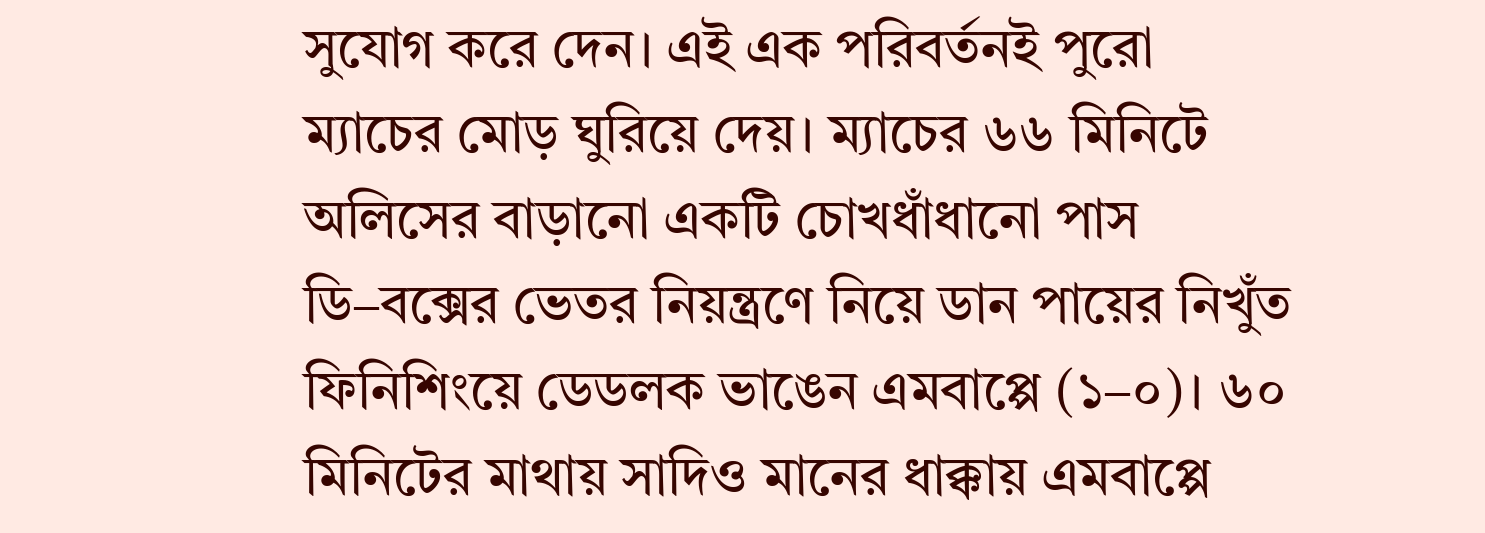সুযোগ করে দেন। এই এক পরিবর্তনই পুরো ম্যাচের মোড় ঘুরিয়ে দেয়। ম্যাচের ৬৬ মিনিটে অলিসের বাড়ানো একটি চোখধাঁধানো পাস ডি–বক্সের ভেতর নিয়ন্ত্রণে নিয়ে ডান পায়ের নিখুঁত ফিনিশিংয়ে ডেডলক ভাঙেন এমবাপ্পে (১–০)। ৬০ মিনিটের মাথায় সাদিও মানের ধাক্কায় এমবাপ্পে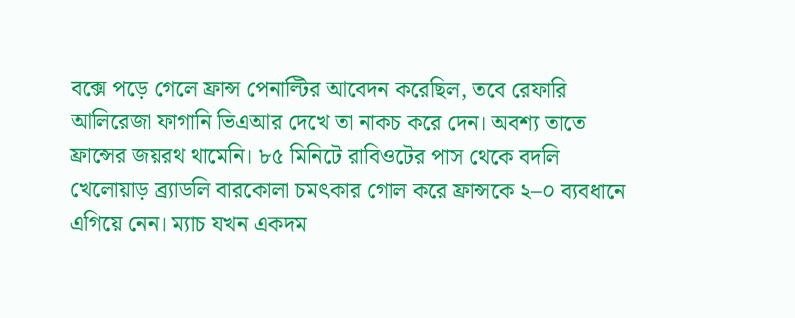বক্সে পড়ে গেলে ফ্রান্স পেনাল্টির আবেদন করেছিল, তবে রেফারি আলিরেজা ফাগানি ভিএআর দেখে তা নাকচ করে দেন। অবশ্য তাতে ফ্রান্সের জয়রথ থামেনি। ৮৫ মিনিটে রাবিওটের পাস থেকে বদলি খেলোয়াড় ব্র্যাডলি বারকোলা চমৎকার গোল করে ফ্রান্সকে ২–০ ব্যবধানে এগিয়ে নেন। ম্যাচ যখন একদম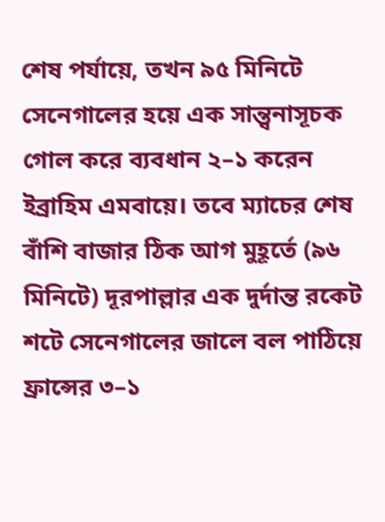শেষ পর্যায়ে, তখন ৯৫ মিনিটে সেনেগালের হয়ে এক সান্ত্বনাসূচক গোল করে ব্যবধান ২–১ করেন ইব্রাহিম এমবায়ে। তবে ম্যাচের শেষ বাঁশি বাজার ঠিক আগ মুহূর্তে (৯৬ মিনিটে) দূরপাল্লার এক দুর্দান্ত রকেট শটে সেনেগালের জালে বল পাঠিয়ে ফ্রান্সের ৩–১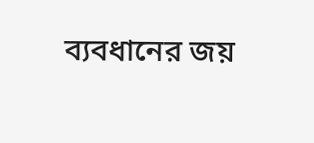ব্যবধানের জয়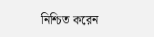নিশ্চিত করেন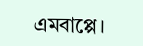এমবাপ্পে।